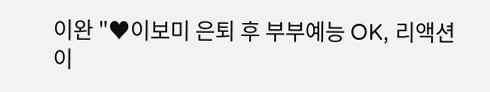이완 "♥이보미 은퇴 후 부부예능 OK, 리액션이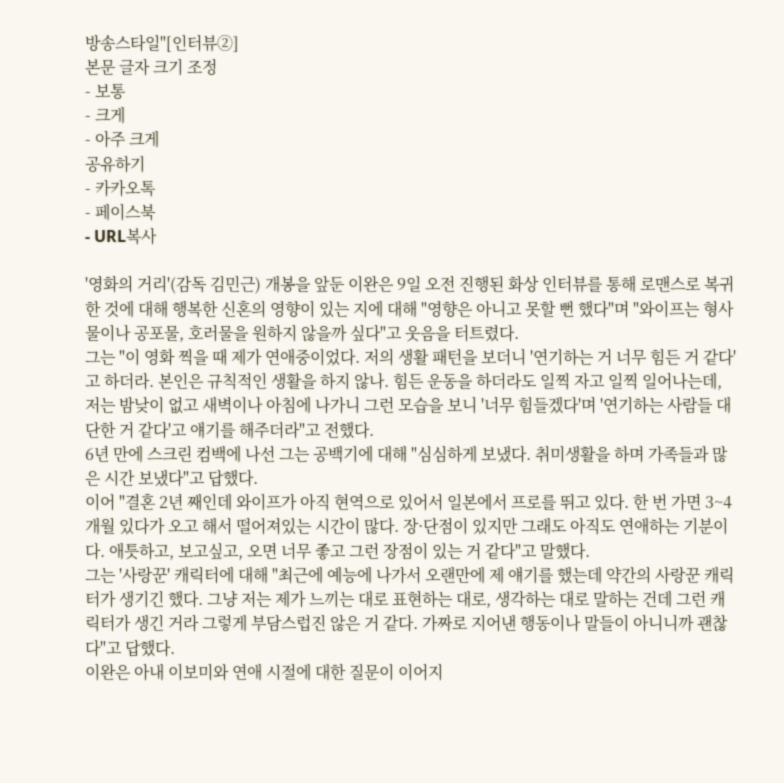방송스타일"[인터뷰②]
본문 글자 크기 조정
- 보통
- 크게
- 아주 크게
공유하기
- 카카오톡
- 페이스북
- URL복사

'영화의 거리'(감독 김민근) 개봉을 앞둔 이완은 9일 오전 진행된 화상 인터뷰를 통해 로맨스로 복귀한 것에 대해 행복한 신혼의 영향이 있는 지에 대해 "영향은 아니고 못할 뻔 했다"며 "와이프는 형사물이나 공포물, 호러물을 원하지 않을까 싶다"고 웃음을 터트렸다.
그는 "이 영화 찍을 때 제가 연애중이었다. 저의 생활 패턴을 보더니 '연기하는 거 너무 힘든 거 같다'고 하더라. 본인은 규칙적인 생활을 하지 않나. 힘든 운동을 하더라도 일찍 자고 일찍 일어나는데, 저는 밤낮이 없고 새벽이나 아침에 나가니 그런 모습을 보니 '너무 힘들겠다'며 '연기하는 사람들 대단한 거 같다'고 얘기를 해주더라"고 전했다.
6년 만에 스크린 컴백에 나선 그는 공백기에 대해 "심심하게 보냈다. 취미생활을 하며 가족들과 많은 시간 보냈다"고 답했다.
이어 "결혼 2년 째인데 와이프가 아직 현역으로 있어서 일본에서 프로를 뛰고 있다. 한 번 가면 3~4개월 있다가 오고 해서 떨어져있는 시간이 많다. 장·단점이 있지만 그래도 아직도 연애하는 기분이다. 애틋하고, 보고싶고, 오면 너무 좋고 그런 장점이 있는 거 같다"고 말했다.
그는 '사랑꾼' 캐릭터에 대해 "최근에 예능에 나가서 오랜만에 제 얘기를 했는데 약간의 사랑꾼 캐릭터가 생기긴 했다. 그냥 저는 제가 느끼는 대로 표현하는 대로, 생각하는 대로 말하는 건데 그런 캐릭터가 생긴 거라 그렇게 부담스럽진 않은 거 같다. 가짜로 지어낸 행동이나 말들이 아니니까 괜찮다"고 답했다.
이완은 아내 이보미와 연애 시절에 대한 질문이 이어지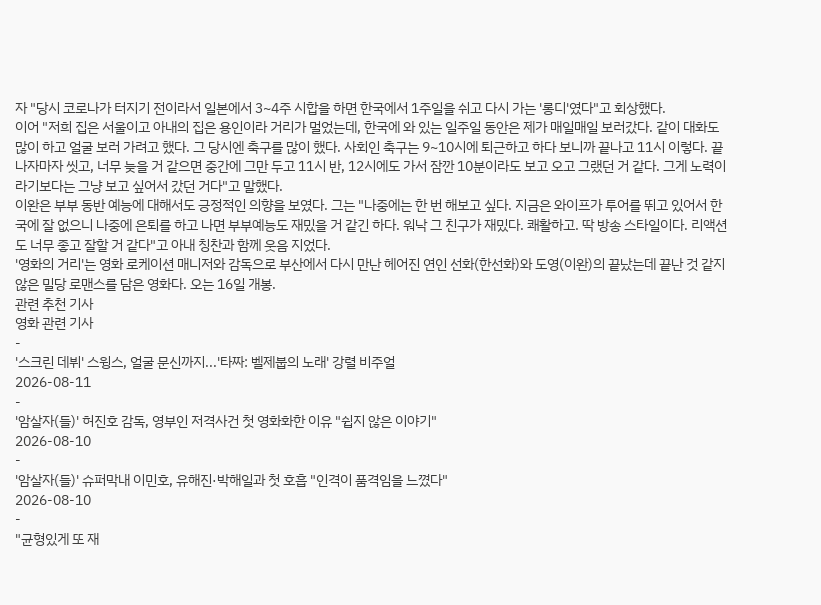자 "당시 코로나가 터지기 전이라서 일본에서 3~4주 시합을 하면 한국에서 1주일을 쉬고 다시 가는 '롱디'였다"고 회상했다.
이어 "저희 집은 서울이고 아내의 집은 용인이라 거리가 멀었는데, 한국에 와 있는 일주일 동안은 제가 매일매일 보러갔다. 같이 대화도 많이 하고 얼굴 보러 가려고 했다. 그 당시엔 축구를 많이 했다. 사회인 축구는 9~10시에 퇴근하고 하다 보니까 끝나고 11시 이렇다. 끝나자마자 씻고, 너무 늦을 거 같으면 중간에 그만 두고 11시 반, 12시에도 가서 잠깐 10분이라도 보고 오고 그랬던 거 같다. 그게 노력이라기보다는 그냥 보고 싶어서 갔던 거다"고 말했다.
이완은 부부 동반 예능에 대해서도 긍정적인 의향을 보였다. 그는 "나중에는 한 번 해보고 싶다. 지금은 와이프가 투어를 뛰고 있어서 한국에 잘 없으니 나중에 은퇴를 하고 나면 부부예능도 재밌을 거 같긴 하다. 워낙 그 친구가 재밌다. 쾌활하고. 딱 방송 스타일이다. 리액션도 너무 좋고 잘할 거 같다"고 아내 칭찬과 함께 웃음 지었다.
'영화의 거리'는 영화 로케이션 매니저와 감독으로 부산에서 다시 만난 헤어진 연인 선화(한선화)와 도영(이완)의 끝났는데 끝난 것 같지 않은 밀당 로맨스를 담은 영화다. 오는 16일 개봉.
관련 추천 기사
영화 관련 기사
-
'스크린 데뷔' 스윙스, 얼굴 문신까지...'타짜: 벨제붑의 노래' 강렬 비주얼
2026-08-11
-
'암살자(들)' 허진호 감독, 영부인 저격사건 첫 영화화한 이유 "쉽지 않은 이야기"
2026-08-10
-
'암살자(들)' 슈퍼막내 이민호, 유해진·박해일과 첫 호흡 "인격이 품격임을 느꼈다"
2026-08-10
-
"균형있게 또 재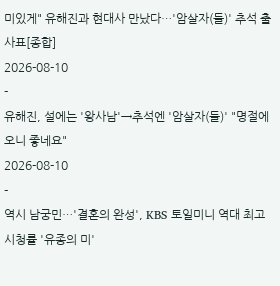미있게" 유해진과 현대사 만났다…'암살자(들)' 추석 출사표[종합]
2026-08-10
-
유해진, 설에는 '왕사남'→추석엔 '암살자(들)' "명절에 오니 좋네요"
2026-08-10
-
역시 남궁민…'결혼의 완성', KBS 토일미니 역대 최고 시청률 '유종의 미'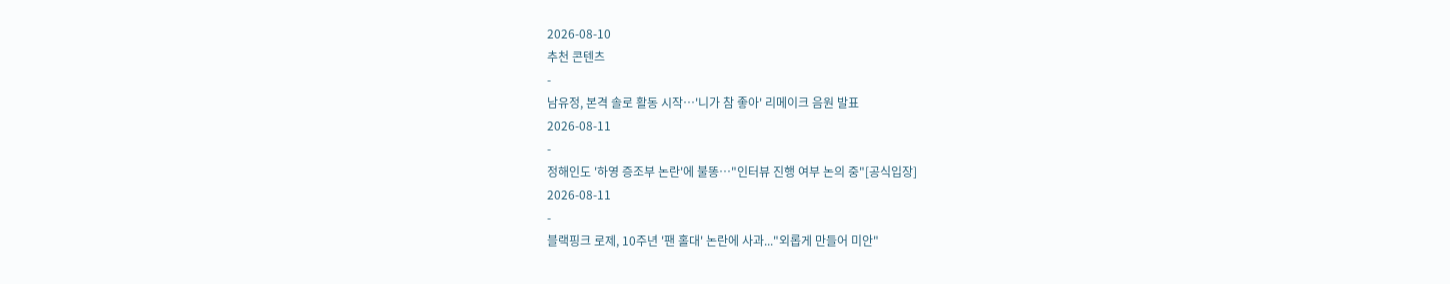2026-08-10
추천 콘텐츠
-
남유정, 본격 솔로 활동 시작…'니가 참 좋아' 리메이크 음원 발표
2026-08-11
-
정해인도 '하영 증조부 논란'에 불똥…"인터뷰 진행 여부 논의 중"[공식입장]
2026-08-11
-
블랙핑크 로제, 10주년 '팬 홀대' 논란에 사과..."외롭게 만들어 미안"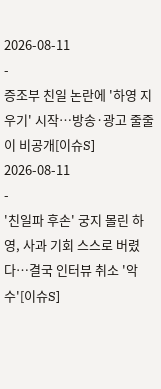2026-08-11
-
증조부 친일 논란에 '하영 지우기' 시작…방송·광고 줄줄이 비공개[이슈S]
2026-08-11
-
'친일파 후손' 궁지 몰린 하영, 사과 기회 스스로 버렸다…결국 인터뷰 취소 '악수'[이슈S]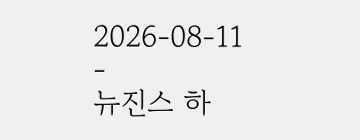2026-08-11
-
뉴진스 하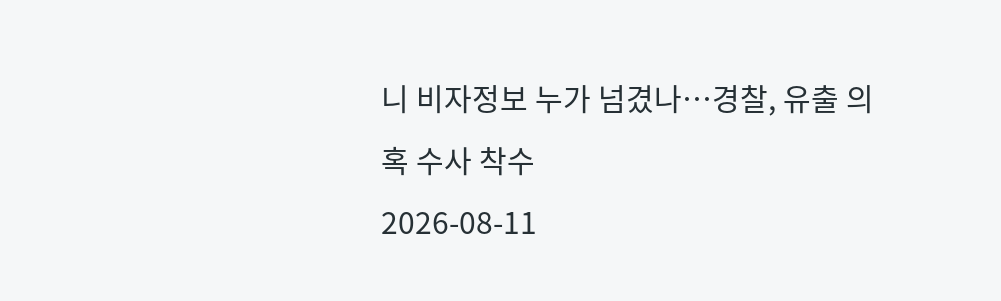니 비자정보 누가 넘겼나…경찰, 유출 의혹 수사 착수
2026-08-11